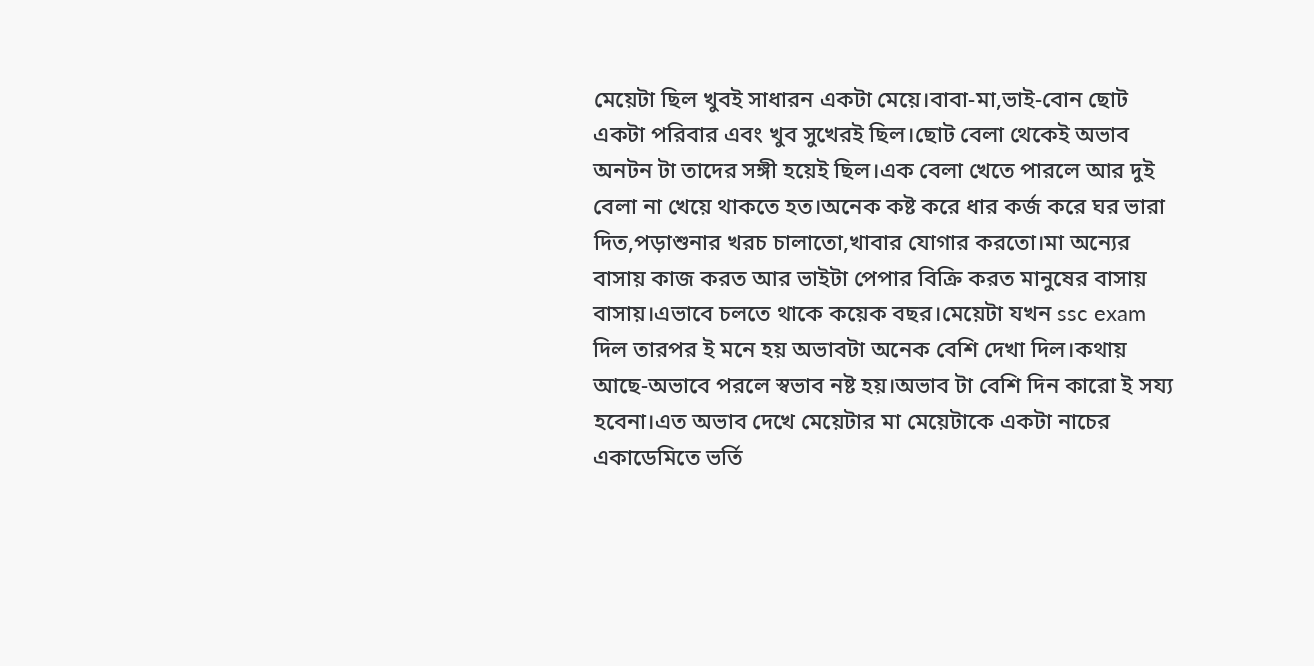মেয়েটা ছিল খুবই সাধারন একটা মেয়ে।বাবা-মা,ভাই-বোন ছোট একটা পরিবার এবং খুব সুখেরই ছিল।ছোট বেলা থেকেই অভাব অনটন টা তাদের সঙ্গী হয়েই ছিল।এক বেলা খেতে পারলে আর দুই বেলা না খেয়ে থাকতে হত।অনেক কষ্ট করে ধার কর্জ করে ঘর ভারা দিত,পড়াশুনার খরচ চালাতো,খাবার যোগার করতো।মা অন্যের বাসায় কাজ করত আর ভাইটা পেপার বিক্রি করত মানুষের বাসায় বাসায়।এভাবে চলতে থাকে কয়েক বছর।মেয়েটা যখন ssc exam দিল তারপর ই মনে হয় অভাবটা অনেক বেশি দেখা দিল।কথায় আছে-অভাবে পরলে স্বভাব নষ্ট হয়।অভাব টা বেশি দিন কারো ই সয্য হবেনা।এত অভাব দেখে মেয়েটার মা মেয়েটাকে একটা নাচের একাডেমিতে ভর্তি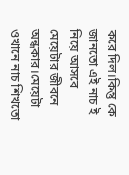করে দিল।কিন্তু কে জানতো এই নাচ ই নিয়ে আসবে মেয়েটার জীবনে অন্ধকার।মেয়েটা ওখানে নাচ শিখতো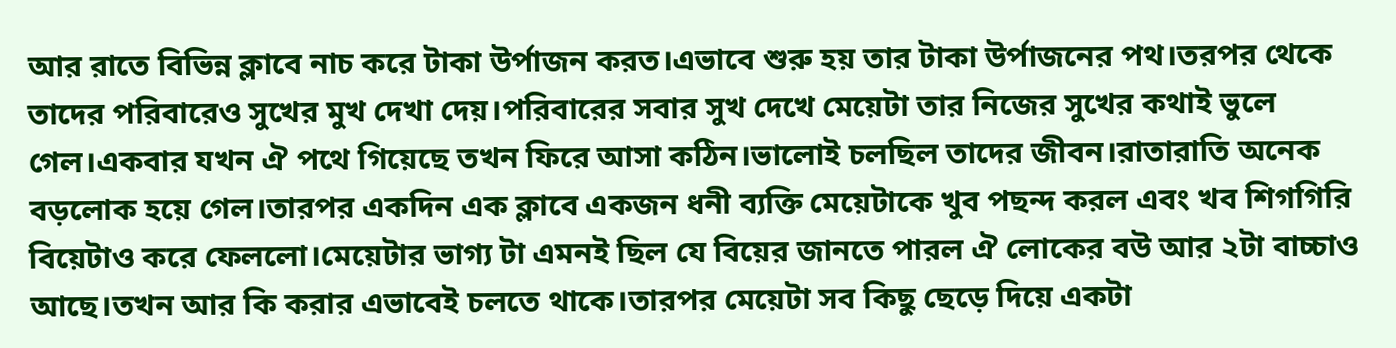আর রাতে বিভিন্ন ক্লাবে নাচ করে টাকা উর্পাজন করত।এভাবে শুরু হয় তার টাকা উর্পাজনের পথ।তরপর থেকে তাদের পরিবারেও সুখের মুখ দেখা দেয়।পরিবারের সবার সুখ দেখে মেয়েটা তার নিজের সুখের কথাই ভুলে গেল।একবার যখন ঐ পথে গিয়েছে তখন ফিরে আসা কঠিন।ভালোই চলছিল তাদের জীবন।রাতারাতি অনেক বড়লোক হয়ে গেল।তারপর একদিন এক ক্লাবে একজন ধনী ব্যক্তি মেয়েটাকে খুব পছন্দ করল এবং খব শিগগিরি বিয়েটাও করে ফেললো।মেয়েটার ভাগ্য টা এমনই ছিল যে বিয়ের জানতে পারল ঐ লোকের বউ আর ২টা বাচ্চাও আছে।তখন আর কি করার এভাবেই চলতে থাকে।তারপর মেয়েটা সব কিছু ছেড়ে দিয়ে একটা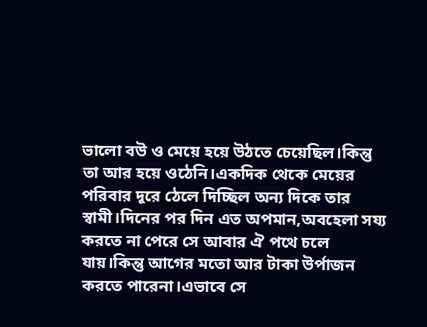ভালো বউ ও মেয়ে হয়ে উঠতে চেয়েছিল।কিন্তু তা আর হয়ে ওঠেনি।একদিক থেকে মেয়ের পরিবার দূরে ঠেলে দিচ্ছিল অন্য দিকে তার স্বামী।দিনের পর দিন এত অপমান,অবহেলা সয্য করতে না পেরে সে আবার ঐ পথে চলে যায়।কিন্তু আগের মতো আর টাকা উর্পাজন করতে পারেনা।এভাবে সে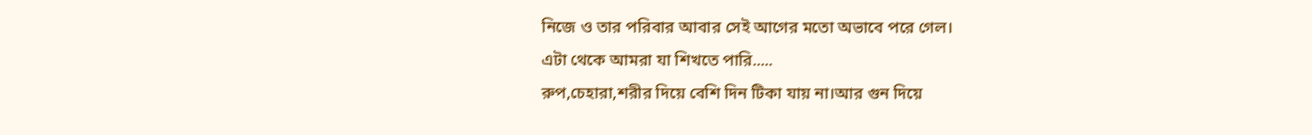নিজে ও তার পরিবার আবার সেই আগের মতো অভাবে পরে গেল।
এটা থেকে আমরা যা শিখতে পারি.....
রুপ,চেহারা,শরীর দিয়ে বেশি দিন টিকা যায় না।আর গুন দিয়ে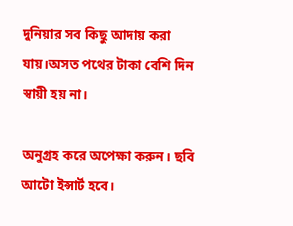দুনিয়ার সব কিছু আদায় করা যায়।অসত পথের টাকা বেশি দিন স্বায়ী হয় না।

অনুগ্রহ করে অপেক্ষা করুন। ছবি আটো ইন্সার্ট হবে।